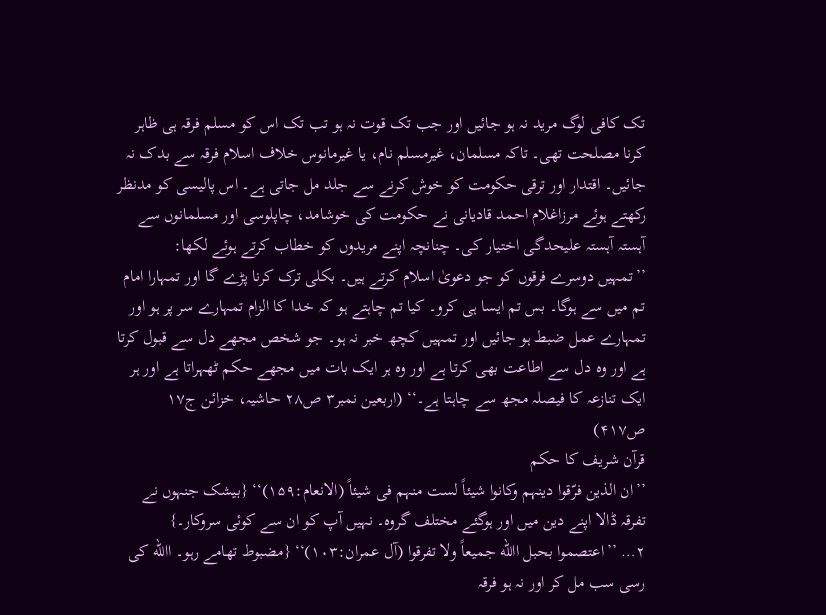تک کافی لوگ مرید نہ ہو جائیں اور جب تک قوت نہ ہو تب تک اس کو مسلم فرقہ ہی ظاہر کرنا مصلحت تھی۔ تاکہ مسلمان، غیرمسلم نام، یا غیرمانوس خلاف اسلام فرقہ سے بدک نہ جائیں۔ اقتدار اور ترقی حکومت کو خوش کرنے سے جلد مل جاتی ہے۔ اس پالیسی کو مدنظر رکھتے ہوئے مرزاغلام احمد قادیانی نے حکومت کی خوشامد، چاپلوسی اور مسلمانوں سے آہستہ آہستہ علیحدگی اختیار کی۔ چنانچہ اپنے مریدوں کو خطاب کرتے ہوئے لکھا:
’’تمہیں دوسرے فرقوں کو جو دعویٰ اسلام کرتے ہیں۔ بکلی ترک کرنا پڑے گا اور تمہارا امام تم میں سے ہوگا۔ بس تم ایسا ہی کرو۔ کیا تم چاہتے ہو کہ خدا کا الزام تمہارے سر پر ہو اور تمہارے عمل ضبط ہو جائیں اور تمہیں کچھ خبر نہ ہو۔ جو شخص مجھے دل سے قبول کرتا ہے اور وہ دل سے اطاعت بھی کرتا ہے اور وہ ہر ایک بات میں مجھے حکم ٹھہراتا ہے اور ہر ایک تنازعہ کا فیصلہ مجھ سے چاہتا ہے۔‘‘ (اربعین نمبر۳ ص۲۸ حاشیہ، خزائن ج۱۷ ص۴۱۷)
قرآن شریف کا حکم
’’ان الذین فرّقوا دینہم وکانوا شیئاً لست منہم فی شیئاً (الانعام:۱۵۹)‘‘ {بیشک جنہوں نے تفرقہ ڈالا اپنے دین میں اور ہوگئے مختلف گروہ۔ نہیں آپ کو ان سے کوئی سروکار۔}
۲… ’’اعتصموا بحبل االله جمیعاً ولا تفرقوا (آل عمران:۱۰۳)‘‘ {مضبوط تھامے رہو۔ االله کی رسی سب مل کر اور نہ ہو فرقہ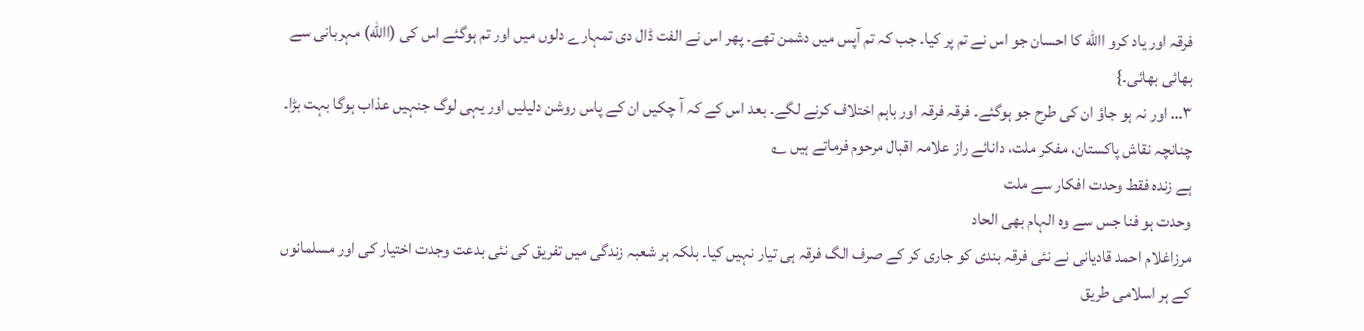فرقہ اور یاد کرو االله کا احسان جو اس نے تم پر کیا۔ جب کہ تم آپس میں دشمن تھے۔ پھر اس نے الفت ڈال دی تمہارے دلوں میں اور تم ہوگئے اس کی (االله) مہربانی سے بھائی بھائی۔}
۳… اور نہ ہو جاؤ ان کی طرح جو ہوگئے۔ فرقہ فرقہ اور باہم اختلاف کرنے لگے۔ بعد اس کے کہ آ چکیں ان کے پاس روشن دلیلیں اور یہی لوگ جنہیں عذاب ہوگا بہت بڑا۔
چنانچہ نقاش پاکستان، مفکر ملت، دانائے راز علامہ اقبال مرحوم فرماتے ہیں ؎
ہے زندہ فقط وحدت افکار سے ملت
وحدت ہو فنا جس سے وہ الہام بھی الحاد
مرزاغلام احمد قادیانی نے نئی فرقہ بندی کو جاری کر کے صرف الگ فرقہ ہی تیار نہیں کیا۔ بلکہ ہر شعبہ زندگی میں تفریق کی نئی بدعت وجدت اختیار کی اور مسلمانوں کے ہر اسلامی طریق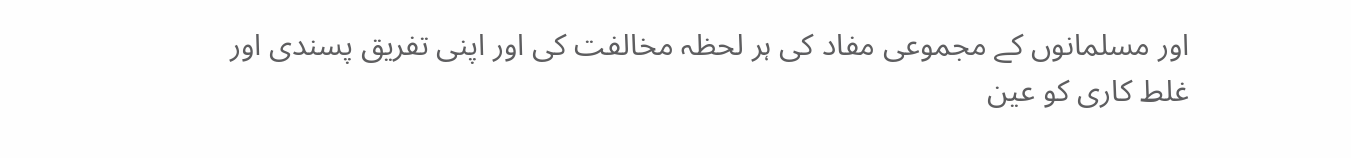اور مسلمانوں کے مجموعی مفاد کی ہر لحظہ مخالفت کی اور اپنی تفریق پسندی اور غلط کاری کو عین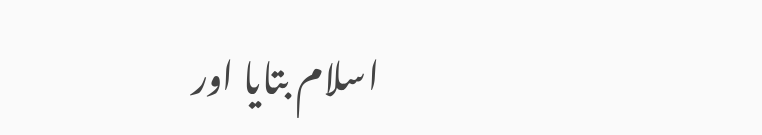اسلام بتایا اور